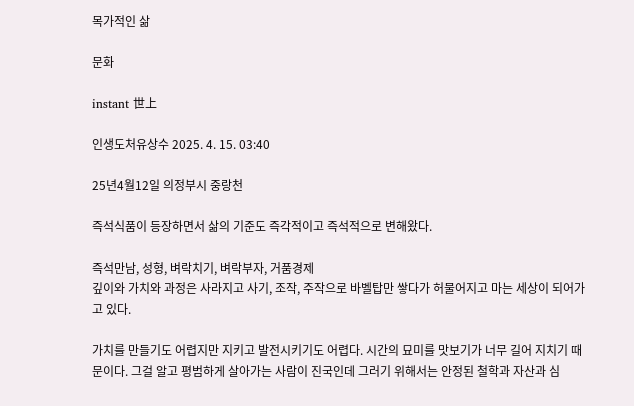목가적인 삶

문화

instant 世上

인생도처유상수 2025. 4. 15. 03:40

25년4월12일 의정부시 중랑천

즉석식품이 등장하면서 삶의 기준도 즉각적이고 즉석적으로 변해왔다.

즉석만남, 성형, 벼락치기, 벼락부자, 거품경제
깊이와 가치와 과정은 사라지고 사기, 조작, 주작으로 바벨탑만 쌓다가 허물어지고 마는 세상이 되어가고 있다.

가치를 만들기도 어렵지만 지키고 발전시키기도 어렵다. 시간의 묘미를 맛보기가 너무 길어 지치기 때문이다. 그걸 알고 평범하게 살아가는 사람이 진국인데 그러기 위해서는 안정된 철학과 자산과 심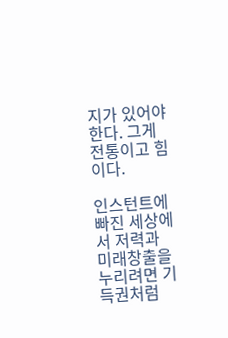지가 있어야 한다. 그게 전통이고 힘이다.

인스턴트에 빠진 세상에서 저력과 미래창출을 누리려면 기득권처럼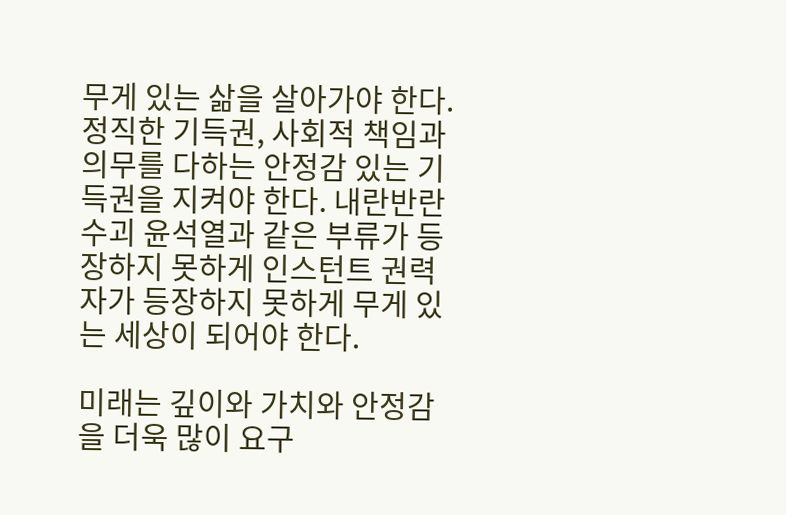무게 있는 삶을 살아가야 한다. 정직한 기득권, 사회적 책임과 의무를 다하는 안정감 있는 기득권을 지켜야 한다. 내란반란 수괴 윤석열과 같은 부류가 등장하지 못하게 인스턴트 권력자가 등장하지 못하게 무게 있는 세상이 되어야 한다.

미래는 깊이와 가치와 안정감을 더욱 많이 요구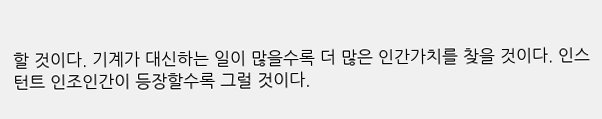할 것이다. 기계가 대신하는 일이 많을수록 더 많은 인간가치를 찾을 것이다. 인스턴트 인조인간이 등장할수록 그럴 것이다.